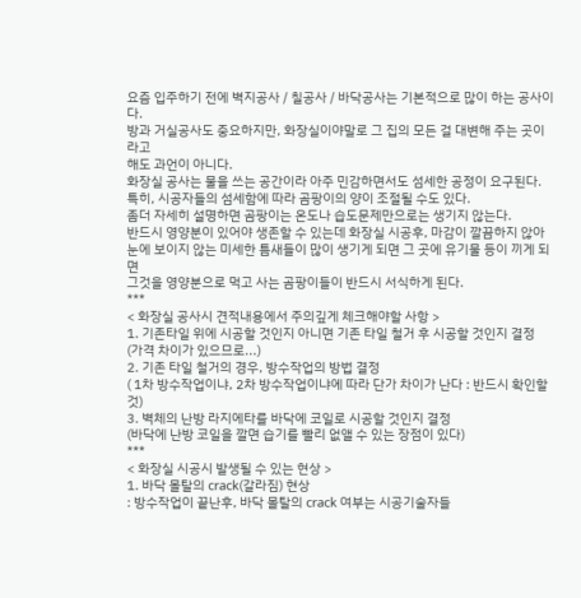요즘 입주하기 전에 벽지공사 / 칠공사 / 바닥공사는 기본적으로 많이 하는 공사이다.
방과 거실공사도 중요하지만, 화장실이야말로 그 집의 모든 걸 대변해 주는 곳이라고
해도 과언이 아니다.
화장실 공사는 물을 쓰는 공간이라 아주 민감하면서도 섬세한 공정이 요구된다.
특히, 시공자들의 섬세함에 따라 곰팡이의 양이 조절될 수도 있다.
좀더 자세히 설명하면 곰팡이는 온도나 습도문제만으로는 생기지 않는다.
반드시 영양분이 있어야 생존할 수 있는데 화장실 시공후, 마감이 깔끔하지 않아
눈에 보이지 않는 미세한 틈새들이 많이 생기게 되면 그 곳에 유기물 등이 끼게 되면
그것을 영양분으로 먹고 사는 곰팡이들이 반드시 서식하게 된다.
***
< 화장실 공사시 견적내용에서 주의깊게 체크해야할 사항 >
1. 기존타일 위에 시공할 것인지 아니면 기존 타일 철거 후 시공할 것인지 결정
(가격 차이가 있으므로...)
2. 기존 타일 철거의 경우, 방수작업의 방법 결정
( 1차 방수작업이냐, 2차 방수작업이냐에 따라 단가 차이가 난다 : 반드시 확인할 것)
3. 벽체의 난방 라지에타를 바닥에 코일로 시공할 것인지 결정
(바닥에 난방 코일을 깔면 습기를 빨리 없앨 수 있는 장점이 있다)
***
< 화장실 시공시 발생될 수 있는 현상 >
1. 바닥 몰탈의 crack(갈라짐) 현상
: 방수작업이 끝난후, 바닥 몰탈의 crack 여부는 시공기술자들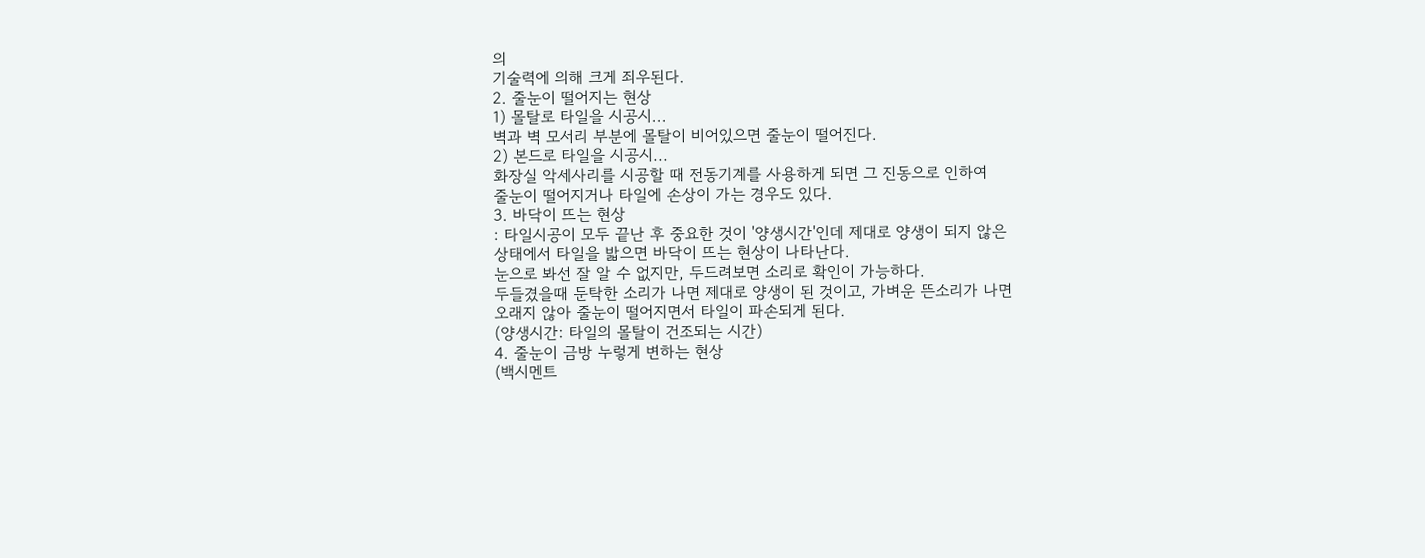의
기술력에 의해 크게 죄우된다.
2. 줄눈이 떨어지는 현상
1) 몰탈로 타일을 시공시...
벽과 벽 모서리 부분에 몰탈이 비어있으면 줄눈이 떨어진다.
2) 본드로 타일을 시공시...
화장실 악세사리를 시공할 때 전동기계를 사용하게 되면 그 진동으로 인하여
줄눈이 떨어지거나 타일에 손상이 가는 경우도 있다.
3. 바닥이 뜨는 현상
: 타일시공이 모두 끝난 후 중요한 것이 '양생시간'인데 제대로 양생이 되지 않은
상태에서 타일을 밟으면 바닥이 뜨는 현상이 나타난다.
눈으로 봐선 잘 알 수 없지만, 두드려보면 소리로 확인이 가능하다.
두들겼을때 둔탁한 소리가 나면 제대로 양생이 된 것이고, 가벼운 뜬소리가 나면
오래지 않아 줄눈이 떨어지면서 타일이 파손되게 된다.
(양생시간: 타일의 몰탈이 건조되는 시간)
4. 줄눈이 금방 누렇게 변하는 현상
(백시멘트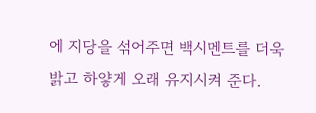에 지당을 섞어주면 백시멘트를 더욱 밝고 하얗게 오래 유지시켜 준다.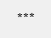***